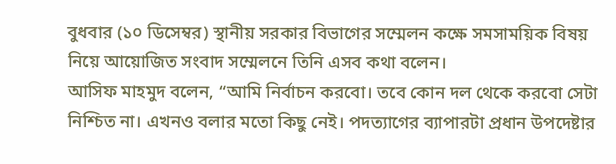বুধবার (১০ ডিসেম্বর) স্থানীয় সরকার বিভাগের সম্মেলন কক্ষে সমসাময়িক বিষয় নিয়ে আয়োজিত সংবাদ সম্মেলনে তিনি এসব কথা বলেন।
আসিফ মাহমুদ বলেন, “আমি নির্বাচন করবো। তবে কোন দল থেকে করবো সেটা নিশ্চিত না। এখনও বলার মতো কিছু নেই। পদত্যাগের ব্যাপারটা প্রধান উপদেষ্টার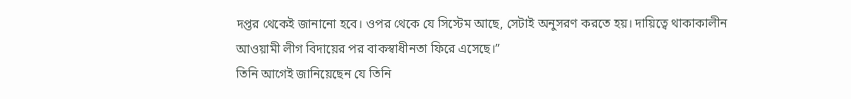দপ্তর থেকেই জানানো হবে। ওপর থেকে যে সিস্টেম আছে, সেটাই অনুসরণ করতে হয়। দায়িত্বে থাকাকালীন আওয়ামী লীগ বিদায়ের পর বাকস্বাধীনতা ফিরে এসেছে।”
তিনি আগেই জানিয়েছেন যে তিনি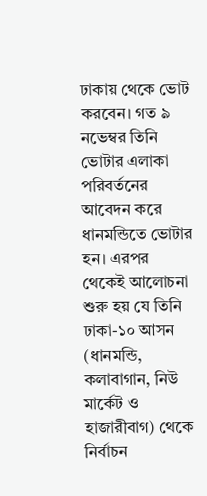ঢাকায় থেকে ভোট করবেন। গত ৯ নভেম্বর তিনি ভোটার এলাকা পরিবর্তনের আবেদন করে ধানমন্ডিতে ভোটার হন। এরপর থেকেই আলোচনা শুরু হয় যে তিনি ঢাকা-১০ আসন (ধানমন্ডি, কলাবাগান, নিউ মার্কেট ও হাজারীবাগ) থেকে নির্বাচন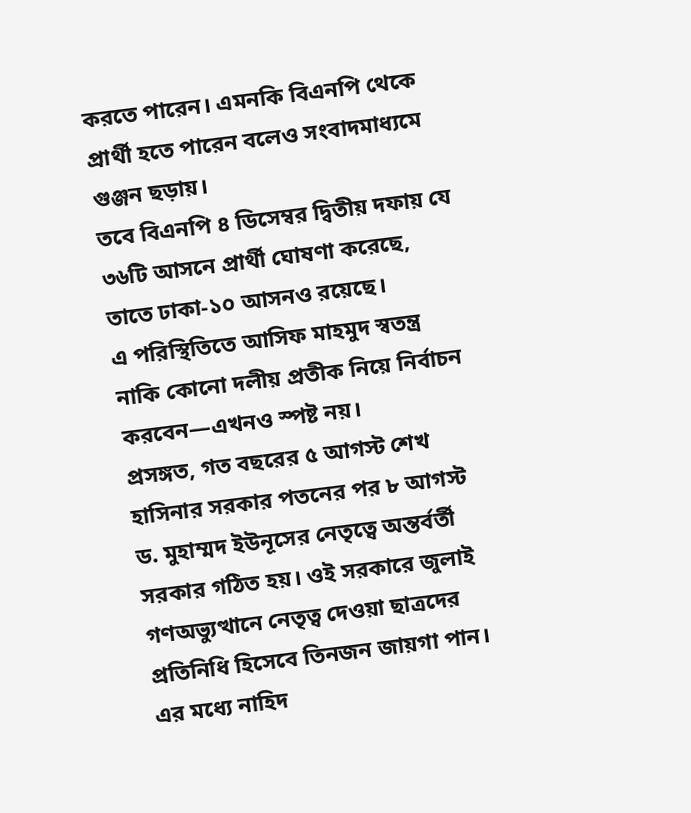করতে পারেন। এমনকি বিএনপি থেকে প্রার্থী হতে পারেন বলেও সংবাদমাধ্যমে গুঞ্জন ছড়ায়।
তবে বিএনপি ৪ ডিসেম্বর দ্বিতীয় দফায় যে ৩৬টি আসনে প্রার্থী ঘোষণা করেছে, তাতে ঢাকা-১০ আসনও রয়েছে।
এ পরিস্থিতিতে আসিফ মাহমুদ স্বতন্ত্র নাকি কোনো দলীয় প্রতীক নিয়ে নির্বাচন করবেন—এখনও স্পষ্ট নয়।
প্রসঙ্গত, গত বছরের ৫ আগস্ট শেখ হাসিনার সরকার পতনের পর ৮ আগস্ট ড. মুহাম্মদ ইউনূসের নেতৃত্বে অন্তর্বর্তী সরকার গঠিত হয়। ওই সরকারে জুলাই গণঅভ্যুত্থানে নেতৃত্ব দেওয়া ছাত্রদের প্রতিনিধি হিসেবে তিনজন জায়গা পান। এর মধ্যে নাহিদ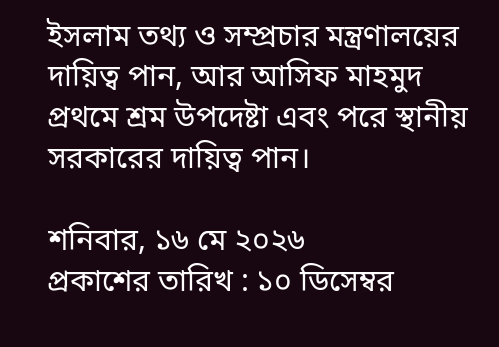ইসলাম তথ্য ও সম্প্রচার মন্ত্রণালয়ের দায়িত্ব পান, আর আসিফ মাহমুদ প্রথমে শ্রম উপদেষ্টা এবং পরে স্থানীয় সরকারের দায়িত্ব পান।

শনিবার, ১৬ মে ২০২৬
প্রকাশের তারিখ : ১০ ডিসেম্বর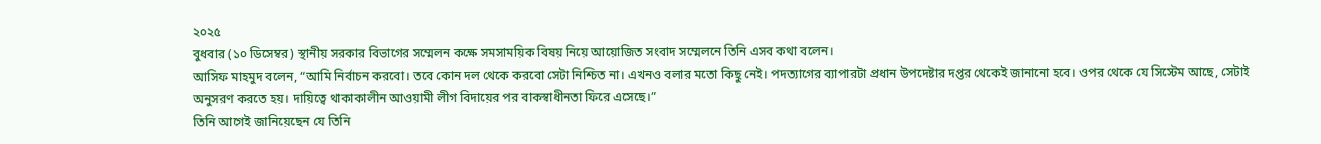২০২৫
বুধবার (১০ ডিসেম্বর) স্থানীয় সরকার বিভাগের সম্মেলন কক্ষে সমসাময়িক বিষয় নিয়ে আয়োজিত সংবাদ সম্মেলনে তিনি এসব কথা বলেন।
আসিফ মাহমুদ বলেন, “আমি নির্বাচন করবো। তবে কোন দল থেকে করবো সেটা নিশ্চিত না। এখনও বলার মতো কিছু নেই। পদত্যাগের ব্যাপারটা প্রধান উপদেষ্টার দপ্তর থেকেই জানানো হবে। ওপর থেকে যে সিস্টেম আছে, সেটাই অনুসরণ করতে হয়। দায়িত্বে থাকাকালীন আওয়ামী লীগ বিদায়ের পর বাকস্বাধীনতা ফিরে এসেছে।”
তিনি আগেই জানিয়েছেন যে তিনি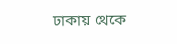ঢাকায় থেকে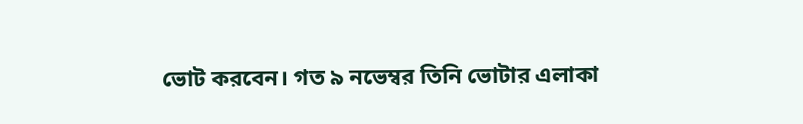ভোট করবেন। গত ৯ নভেম্বর তিনি ভোটার এলাকা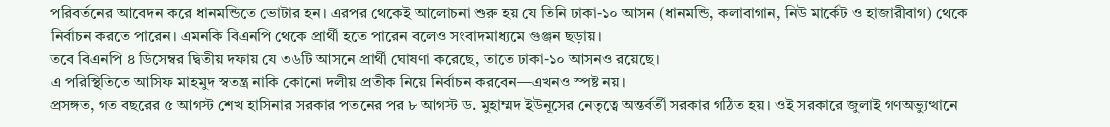পরিবর্তনের আবেদন করে ধানমন্ডিতে ভোটার হন। এরপর থেকেই আলোচনা শুরু হয় যে তিনি ঢাকা-১০ আসন (ধানমন্ডি, কলাবাগান, নিউ মার্কেট ও হাজারীবাগ) থেকে নির্বাচন করতে পারেন। এমনকি বিএনপি থেকে প্রার্থী হতে পারেন বলেও সংবাদমাধ্যমে গুঞ্জন ছড়ায়।
তবে বিএনপি ৪ ডিসেম্বর দ্বিতীয় দফায় যে ৩৬টি আসনে প্রার্থী ঘোষণা করেছে, তাতে ঢাকা-১০ আসনও রয়েছে।
এ পরিস্থিতিতে আসিফ মাহমুদ স্বতন্ত্র নাকি কোনো দলীয় প্রতীক নিয়ে নির্বাচন করবেন—এখনও স্পষ্ট নয়।
প্রসঙ্গত, গত বছরের ৫ আগস্ট শেখ হাসিনার সরকার পতনের পর ৮ আগস্ট ড. মুহাম্মদ ইউনূসের নেতৃত্বে অন্তর্বর্তী সরকার গঠিত হয়। ওই সরকারে জুলাই গণঅভ্যুত্থানে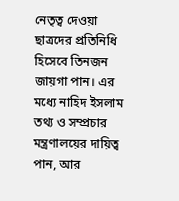নেতৃত্ব দেওয়া ছাত্রদের প্রতিনিধি হিসেবে তিনজন জায়গা পান। এর মধ্যে নাহিদ ইসলাম তথ্য ও সম্প্রচার মন্ত্রণালয়ের দায়িত্ব পান, আর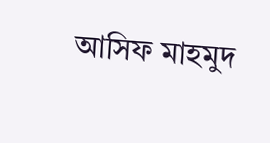আসিফ মাহমুদ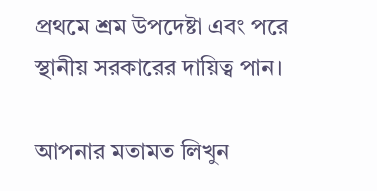প্রথমে শ্রম উপদেষ্টা এবং পরে স্থানীয় সরকারের দায়িত্ব পান।

আপনার মতামত লিখুন